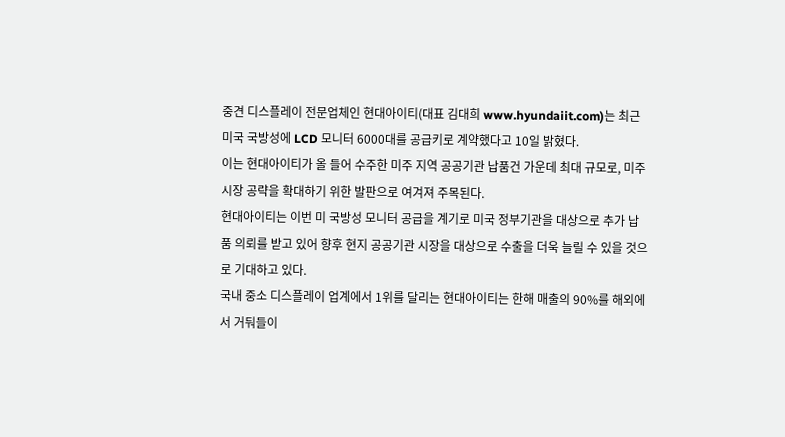중견 디스플레이 전문업체인 현대아이티(대표 김대희 www.hyundaiit.com)는 최근 미국 국방성에 LCD 모니터 6000대를 공급키로 계약했다고 10일 밝혔다.
이는 현대아이티가 올 들어 수주한 미주 지역 공공기관 납품건 가운데 최대 규모로, 미주시장 공략을 확대하기 위한 발판으로 여겨져 주목된다.
현대아이티는 이번 미 국방성 모니터 공급을 계기로 미국 정부기관을 대상으로 추가 납품 의뢰를 받고 있어 향후 현지 공공기관 시장을 대상으로 수출을 더욱 늘릴 수 있을 것으로 기대하고 있다.
국내 중소 디스플레이 업계에서 1위를 달리는 현대아이티는 한해 매출의 90%를 해외에서 거둬들이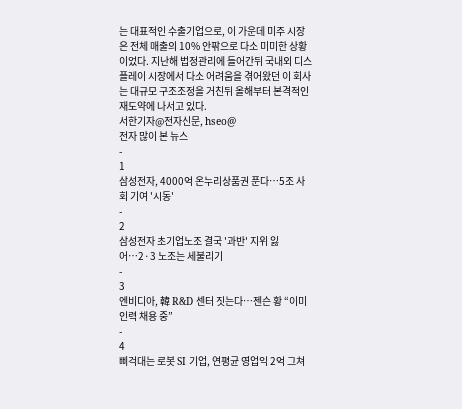는 대표적인 수출기업으로, 이 가운데 미주 시장은 전체 매출의 10% 안팎으로 다소 미미한 상황이었다. 지난해 법정관리에 들어간뒤 국내외 디스플레이 시장에서 다소 어려움을 겪어왔던 이 회사는 대규모 구조조정을 거친뒤 올해부터 본격적인 재도약에 나서고 있다.
서한기자@전자신문, hseo@
전자 많이 본 뉴스
-
1
삼성전자, 4000억 온누리상품권 푼다…5조 사회 기여 '시동'
-
2
삼성전자 초기업노조 결국 '과반' 지위 잃어…2·3 노조는 세불리기
-
3
엔비디아, 韓 R&D 센터 짓는다…젠슨 황 “이미 인력 채용 중”
-
4
삐걱대는 로봇 SI 기업, 연평균 영업익 2억 그쳐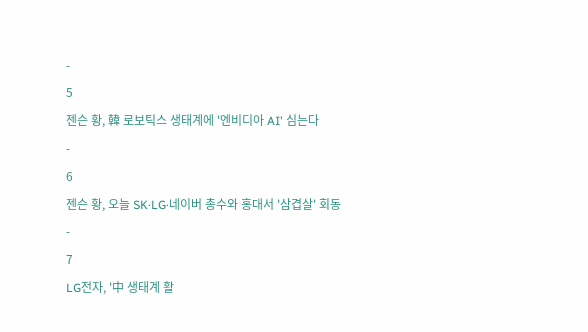-
5
젠슨 황, 韓 로보틱스 생태계에 '엔비디아 AI' 심는다
-
6
젠슨 황, 오늘 SK·LG·네이버 총수와 홍대서 '삼겹살' 회동
-
7
LG전자, '中 생태계 활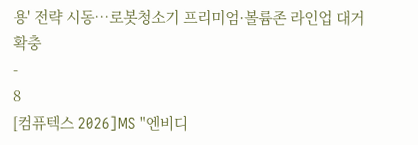용' 전략 시동…로봇청소기 프리미엄·볼륨존 라인업 대거 확충
-
8
[컴퓨텍스 2026]MS "엔비디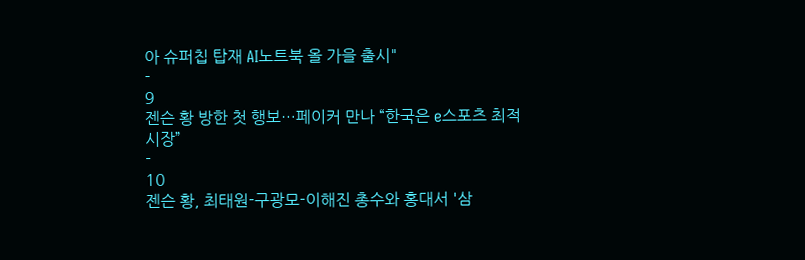아 슈퍼칩 탑재 AI노트북 올 가을 출시"
-
9
젠슨 황 방한 첫 행보…페이커 만나 “한국은 e스포츠 최적 시장”
-
10
젠슨 황, 최태원-구광모-이해진 총수와 홍대서 '삼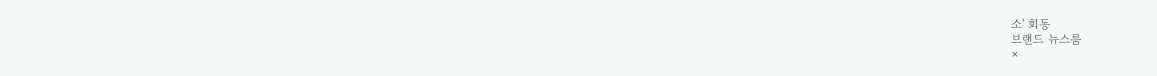소' 회동
브랜드 뉴스룸
×